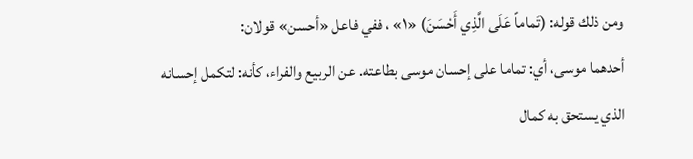ومن ذلك قوله: (تَماماً عَلَى الَّذِي أَحْسَنَ) «١» ، ففي فاعل «أحسن» قولان:
أحدهما موسى، أي: تماما على إحسان موسى بطاعته. عن الربيع والفراء، كأنه: لتكمل إحسانه الذي يستحق به كمال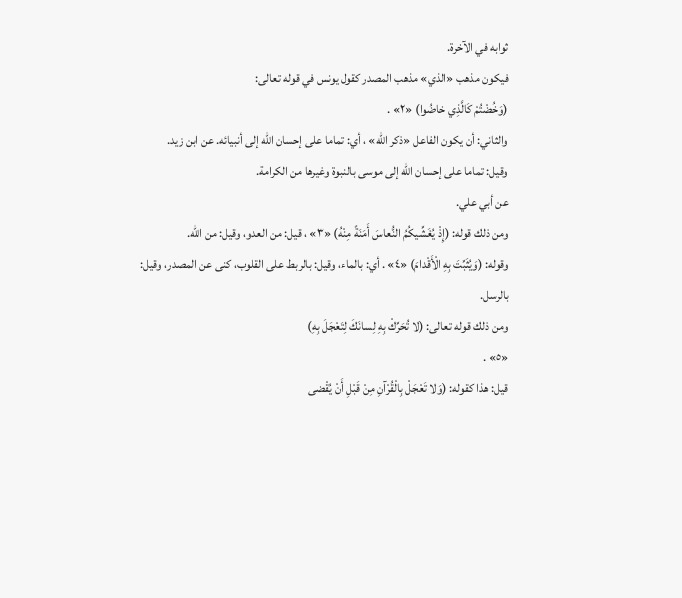ثوابه في الآخرة.
فيكون مذهب «الذي» مذهب المصدر كقول يونس في قوله تعالى:
(وَخُضْتُمْ كَالَّذِي خاضُوا) «٢» .
والثاني: أن يكون الفاعل «ذكر الله» ، أي: تماما على إحسان الله إلى أنبيائه. عن ابن زيد.
وقيل: تماما على إحسان الله إلى موسى بالنبوة وغيرها من الكرامة.
عن أبي علي.
ومن ذلك قوله: (إِذْ يُغَشِّيكُمُ النُّعاسَ أَمَنَةً مِنْهُ) «٣» ، قيل: من العدو، وقيل: من الله.
وقوله: (وَيُثَبِّتَ بِهِ الْأَقْدامَ) «٤» . أي: بالماء، وقيل: بالربط على القلوب، كنى عن المصدر، وقيل: بالرسل.
ومن ذلك قوله تعالى: (لا تُحَرِّكْ بِهِ لِسانَكَ لِتَعْجَلَ بِهِ)
«٥» .
قيل: هذا كقوله: (وَلا تَعْجَلْ بِالْقُرْآنِ مِنْ قَبْلِ أَنْ يُقْضى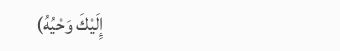إِلَيْكَ وَحْيُهُ)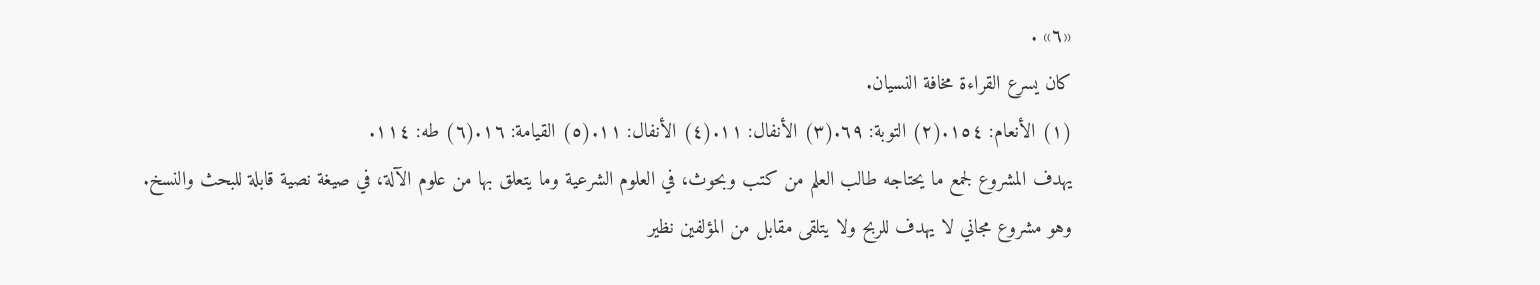«٦» .
كان يسرع القراءة مخافة النسيان.
(١) الأنعام: ١٥٤.(٢) التوبة: ٦٩.(٣) الأنفال: ١١.(٤) الأنفال: ١١.(٥) القيامة: ١٦.(٦) طه: ١١٤.
يهدف المشروع لجمع ما يحتاجه طالب العلم من كتب وبحوث، في العلوم الشرعية وما يتعلق بها من علوم الآلة، في صيغة نصية قابلة للبحث والنسخ.
وهو مشروع مجاني لا يهدف للربح ولا يتلقى مقابل من المؤلفين نظير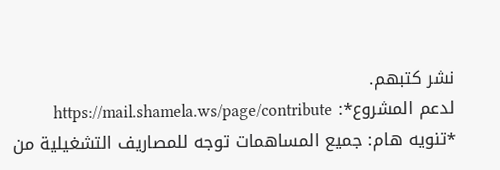نشر كتبهم.
لدعم المشروع*: https://mail.shamela.ws/page/contribute
*تنويه هام: جميع المساهمات توجه للمصاريف التشغيلية من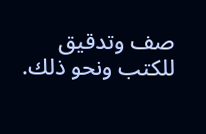صف وتدقيق للكتب ونحو ذلك.